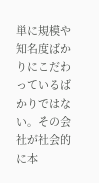単に規模や知名度ばかりにこだわっているばかりではない。その会社が社会的に本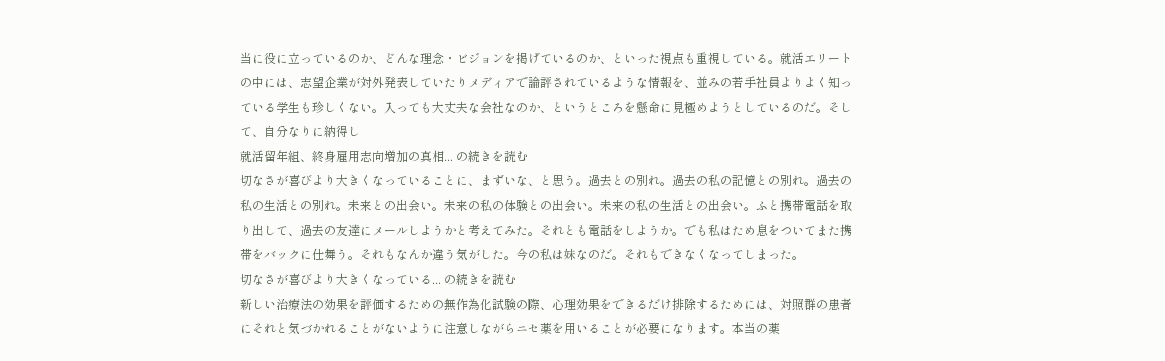当に役に立っているのか、どんな理念・ビジョンを掲げているのか、といった視点も重視している。就活エリートの中には、志望企業が対外発表していたりメディアで論評されているような情報を、並みの若手社員よりよく知っている学生も珍しくない。入っても大丈夫な会社なのか、というところを懸命に見極めようとしているのだ。そして、自分なりに納得し
就活留年組、終身雇用志向増加の真相... の続きを読む
切なさが喜びより大きくなっていることに、まずいな、と思う。過去との別れ。過去の私の記憶との別れ。過去の私の生活との別れ。未来との出会い。未来の私の体験との出会い。未来の私の生活との出会い。ふと携帯電話を取り出して、過去の友達にメールしようかと考えてみた。それとも電話をしようか。でも私はため息をついてまた携帯をバックに仕舞う。それもなんか違う気がした。今の私は妹なのだ。それもできなくなってしまった。
切なさが喜びより大きくなっている... の続きを読む
新しい治療法の効果を評価するための無作為化試験の際、心理効果をできるだけ排除するためには、対照群の患者にそれと気づかれることがないように注意しながらニセ薬を用いることが必要になります。本当の薬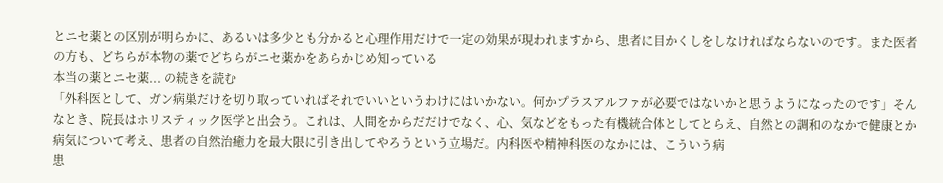とニセ薬との区別が明らかに、あるいは多少とも分かると心理作用だけで一定の効果が現われますから、患者に目かくしをしなければならないのです。また医者の方も、どちらが本物の薬でどちらがニセ薬かをあらかじめ知っている
本当の薬とニセ薬... の続きを読む
「外科医として、ガン病巣だけを切り取っていればそれでいいというわけにはいかない。何かプラスアルファが必要ではないかと思うようになったのです」そんなとき、院長はホリスティック医学と出会う。これは、人間をからだだけでなく、心、気などをもった有機統合体としてとらえ、自然との調和のなかで健康とか病気について考え、患者の自然治癒力を最大限に引き出してやろうという立場だ。内科医や精神科医のなかには、こういう病
患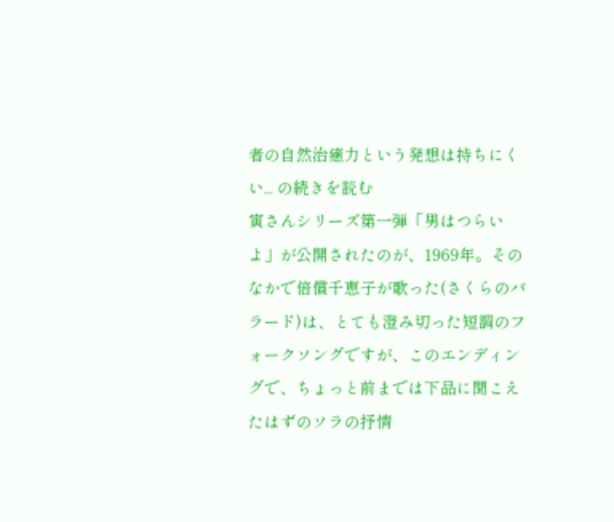者の自然治癒力という発想は持ちにくい... の続きを読む
寅さんシリーズ第一弾「男はつらいよ」が公開されたのが、1969年。そのなかで倍償千恵子が歌った(さくらのバラード)は、とても澄み切った短調のフォークソングですが、このエンディングで、ちょっと前までは下品に聞こえたはずのソラの抒情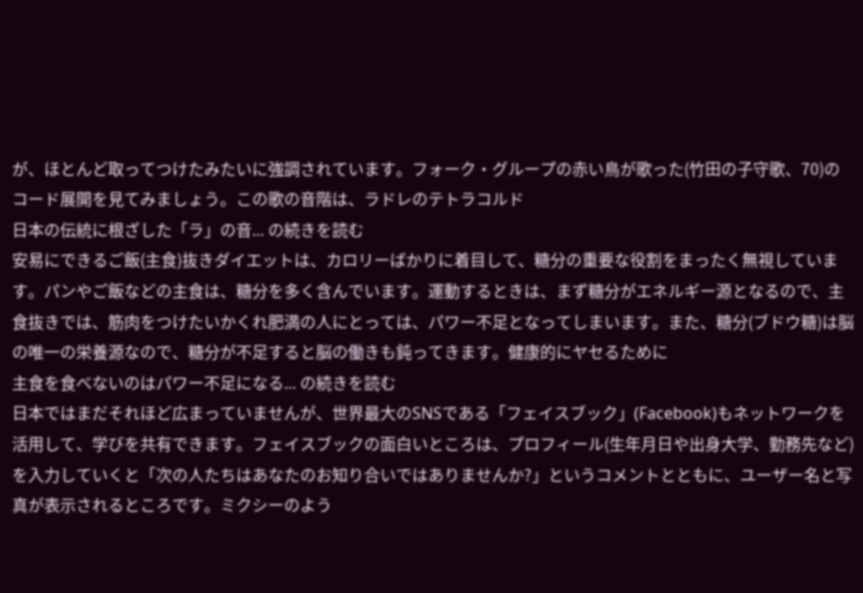が、ほとんど取ってつけたみたいに強調されています。フォーク・グループの赤い鳥が歌った(竹田の子守歌、70)のコード展開を見てみましょう。この歌の音階は、ラドレのテトラコルド
日本の伝統に根ざした「ラ」の音... の続きを読む
安易にできるご飯(主食)抜きダイエットは、カロリーばかりに着目して、糖分の重要な役割をまったく無視しています。パンやご飯などの主食は、糖分を多く含んでいます。運動するときは、まず糖分がエネルギー源となるので、主食抜きでは、筋肉をつけたいかくれ肥満の人にとっては、パワー不足となってしまいます。また、糖分(ブドウ糖)は脳の唯一の栄養源なので、糖分が不足すると脳の働きも鈍ってきます。健康的にヤセるために
主食を食べないのはパワー不足になる... の続きを読む
日本ではまだそれほど広まっていませんが、世界最大のSNSである「フェイスブック」(Facebook)もネットワークを活用して、学びを共有できます。フェイスブックの面白いところは、プロフィール(生年月日や出身大学、勤務先など)を入力していくと「次の人たちはあなたのお知り合いではありませんか?」というコメントとともに、ユーザー名と写真が表示されるところです。ミクシーのよう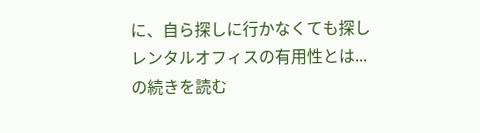に、自ら探しに行かなくても探し
レンタルオフィスの有用性とは... の続きを読む